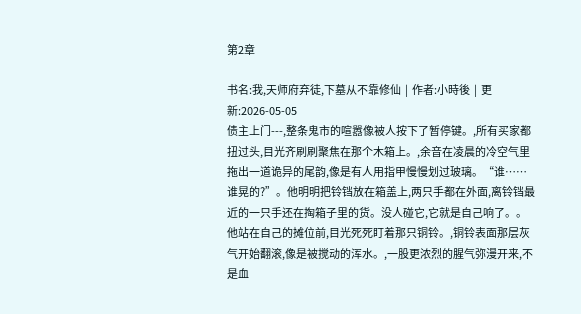第2章

书名:我,天师府弃徒,下墓从不靠修仙  |  作者:小時後  |  更新:2026-05-05
债主上门---,整条鬼市的喧嚣像被人按下了暂停键。,所有买家都扭过头,目光齐刷刷聚焦在那个木箱上。,余音在凌晨的冷空气里拖出一道诡异的尾韵,像是有人用指甲慢慢划过玻璃。“谁……谁晃的?”。他明明把铃铛放在箱盖上,两只手都在外面,离铃铛最近的一只手还在掏箱子里的货。没人碰它,它就是自己响了。。他站在自己的摊位前,目光死死盯着那只铜铃。,铜铃表面那层灰气开始翻滚,像是被搅动的浑水。,一股更浓烈的腥气弥漫开来,不是血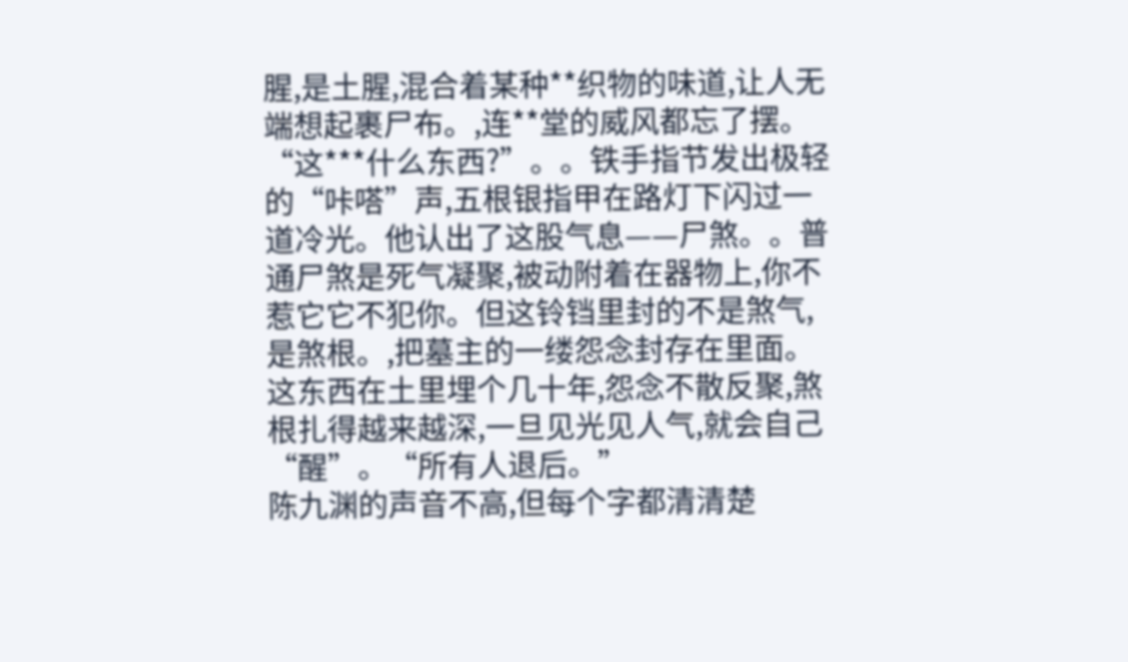腥,是土腥,混合着某种**织物的味道,让人无端想起裹尸布。,连**堂的威风都忘了摆。“这***什么东西?”。。铁手指节发出极轻的“咔嗒”声,五根银指甲在路灯下闪过一道冷光。他认出了这股气息——尸煞。。普通尸煞是死气凝聚,被动附着在器物上,你不惹它它不犯你。但这铃铛里封的不是煞气,是煞根。,把墓主的一缕怨念封存在里面。这东西在土里埋个几十年,怨念不散反聚,煞根扎得越来越深,一旦见光见人气,就会自己“醒”。“所有人退后。”
陈九渊的声音不高,但每个字都清清楚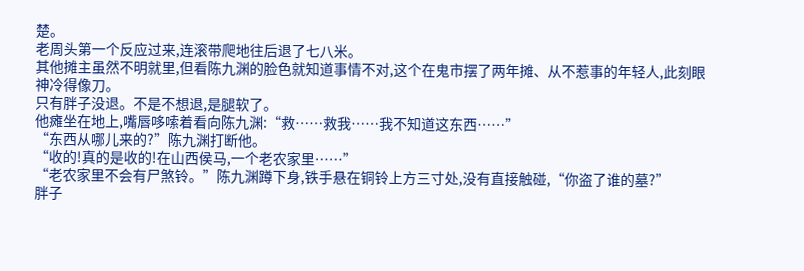楚。
老周头第一个反应过来,连滚带爬地往后退了七八米。
其他摊主虽然不明就里,但看陈九渊的脸色就知道事情不对,这个在鬼市摆了两年摊、从不惹事的年轻人,此刻眼神冷得像刀。
只有胖子没退。不是不想退,是腿软了。
他瘫坐在地上,嘴唇哆嗦着看向陈九渊:“救……救我……我不知道这东西……”
“东西从哪儿来的?”陈九渊打断他。
“收的!真的是收的!在山西侯马,一个老农家里……”
“老农家里不会有尸煞铃。”陈九渊蹲下身,铁手悬在铜铃上方三寸处,没有直接触碰,“你盗了谁的墓?”
胖子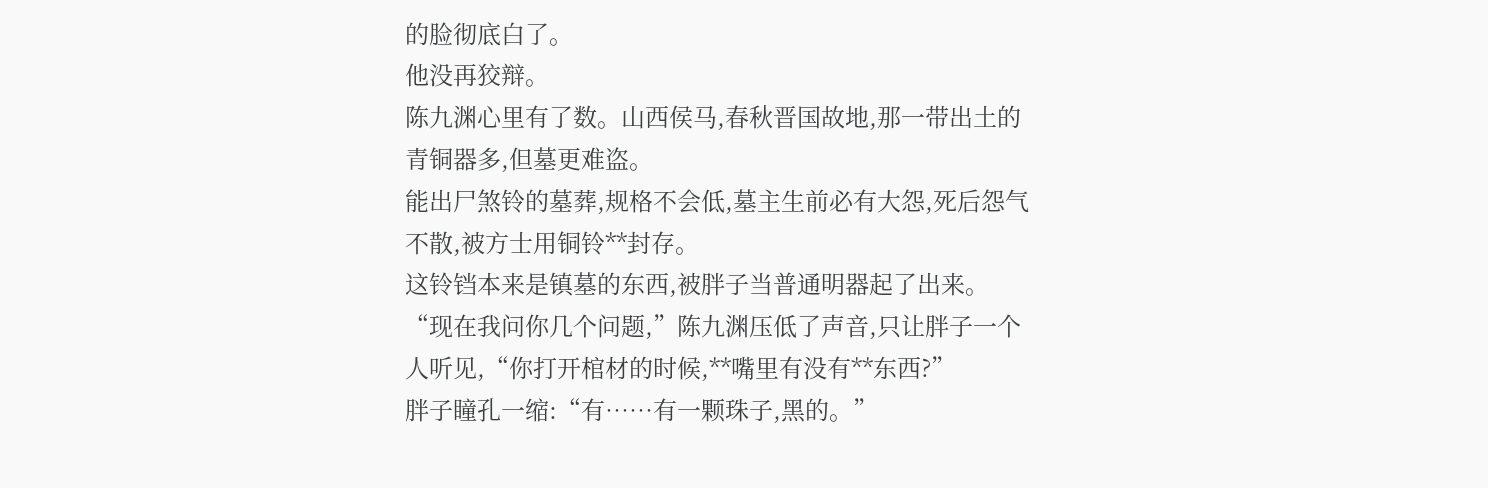的脸彻底白了。
他没再狡辩。
陈九渊心里有了数。山西侯马,春秋晋国故地,那一带出土的青铜器多,但墓更难盗。
能出尸煞铃的墓葬,规格不会低,墓主生前必有大怨,死后怨气不散,被方士用铜铃**封存。
这铃铛本来是镇墓的东西,被胖子当普通明器起了出来。
“现在我问你几个问题,”陈九渊压低了声音,只让胖子一个人听见,“你打开棺材的时候,**嘴里有没有**东西?”
胖子瞳孔一缩:“有……有一颗珠子,黑的。”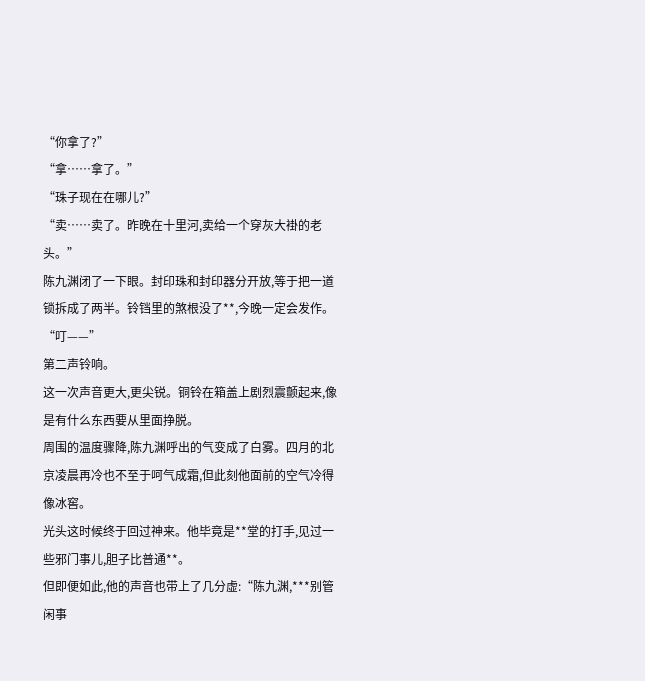“你拿了?”
“拿……拿了。”
“珠子现在在哪儿?”
“卖……卖了。昨晚在十里河,卖给一个穿灰大褂的老头。”
陈九渊闭了一下眼。封印珠和封印器分开放,等于把一道锁拆成了两半。铃铛里的煞根没了**,今晚一定会发作。
“叮——”
第二声铃响。
这一次声音更大,更尖锐。铜铃在箱盖上剧烈震颤起来,像是有什么东西要从里面挣脱。
周围的温度骤降,陈九渊呼出的气变成了白雾。四月的北京凌晨再冷也不至于呵气成霜,但此刻他面前的空气冷得像冰窖。
光头这时候终于回过神来。他毕竟是**堂的打手,见过一些邪门事儿,胆子比普通**。
但即便如此,他的声音也带上了几分虚:“陈九渊,***别管闲事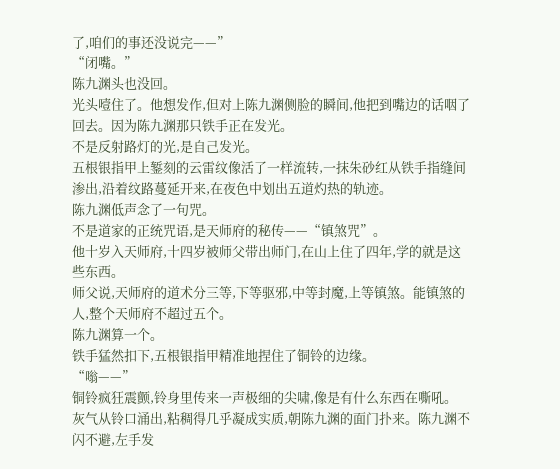了,咱们的事还没说完——”
“闭嘴。”
陈九渊头也没回。
光头噎住了。他想发作,但对上陈九渊侧脸的瞬间,他把到嘴边的话咽了回去。因为陈九渊那只铁手正在发光。
不是反射路灯的光,是自己发光。
五根银指甲上錾刻的云雷纹像活了一样流转,一抹朱砂红从铁手指缝间渗出,沿着纹路蔓延开来,在夜色中划出五道灼热的轨迹。
陈九渊低声念了一句咒。
不是道家的正统咒语,是天师府的秘传——“镇煞咒”。
他十岁入天师府,十四岁被师父带出师门,在山上住了四年,学的就是这些东西。
师父说,天师府的道术分三等,下等驱邪,中等封魔,上等镇煞。能镇煞的人,整个天师府不超过五个。
陈九渊算一个。
铁手猛然扣下,五根银指甲精准地捏住了铜铃的边缘。
“嗡——”
铜铃疯狂震颤,铃身里传来一声极细的尖啸,像是有什么东西在嘶吼。
灰气从铃口涌出,粘稠得几乎凝成实质,朝陈九渊的面门扑来。陈九渊不闪不避,左手发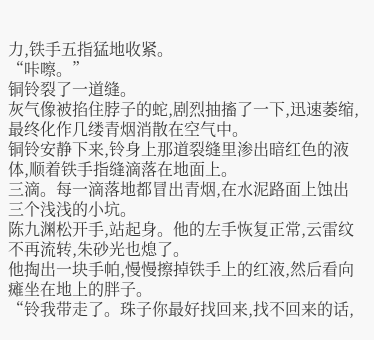力,铁手五指猛地收紧。
“咔嚓。”
铜铃裂了一道缝。
灰气像被掐住脖子的蛇,剧烈抽搐了一下,迅速萎缩,最终化作几缕青烟消散在空气中。
铜铃安静下来,铃身上那道裂缝里渗出暗红色的液体,顺着铁手指缝滴落在地面上。
三滴。每一滴落地都冒出青烟,在水泥路面上蚀出三个浅浅的小坑。
陈九渊松开手,站起身。他的左手恢复正常,云雷纹不再流转,朱砂光也熄了。
他掏出一块手帕,慢慢擦掉铁手上的红液,然后看向瘫坐在地上的胖子。
“铃我带走了。珠子你最好找回来,找不回来的话,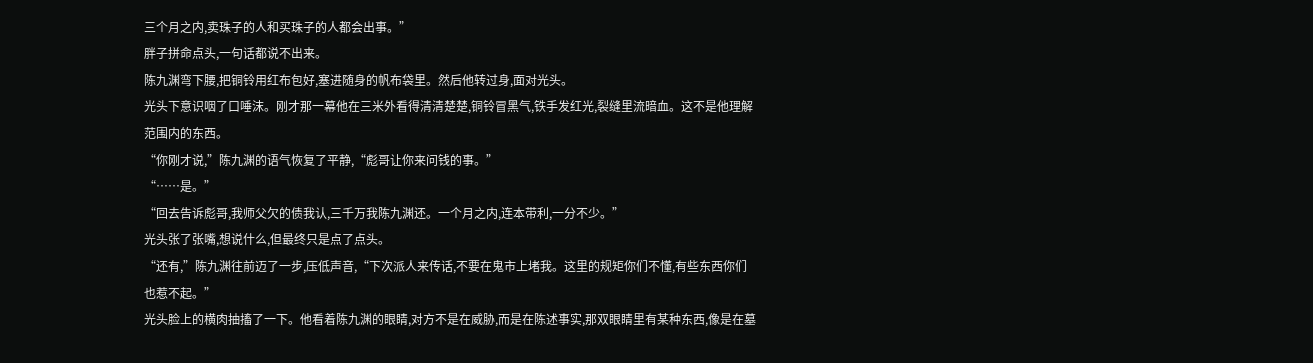三个月之内,卖珠子的人和买珠子的人都会出事。”
胖子拼命点头,一句话都说不出来。
陈九渊弯下腰,把铜铃用红布包好,塞进随身的帆布袋里。然后他转过身,面对光头。
光头下意识咽了口唾沫。刚才那一幕他在三米外看得清清楚楚,铜铃冒黑气,铁手发红光,裂缝里流暗血。这不是他理解范围内的东西。
“你刚才说,”陈九渊的语气恢复了平静,“彪哥让你来问钱的事。”
“……是。”
“回去告诉彪哥,我师父欠的债我认,三千万我陈九渊还。一个月之内,连本带利,一分不少。”
光头张了张嘴,想说什么,但最终只是点了点头。
“还有,”陈九渊往前迈了一步,压低声音,“下次派人来传话,不要在鬼市上堵我。这里的规矩你们不懂,有些东西你们也惹不起。”
光头脸上的横肉抽搐了一下。他看着陈九渊的眼睛,对方不是在威胁,而是在陈述事实,那双眼睛里有某种东西,像是在墓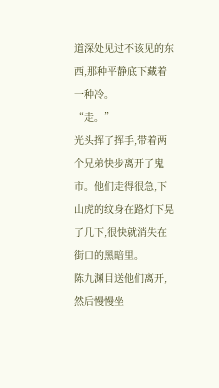道深处见过不该见的东西,那种平静底下藏着一种冷。
“走。”
光头挥了挥手,带着两个兄弟快步离开了鬼市。他们走得很急,下山虎的纹身在路灯下晃了几下,很快就消失在街口的黑暗里。
陈九渊目送他们离开,然后慢慢坐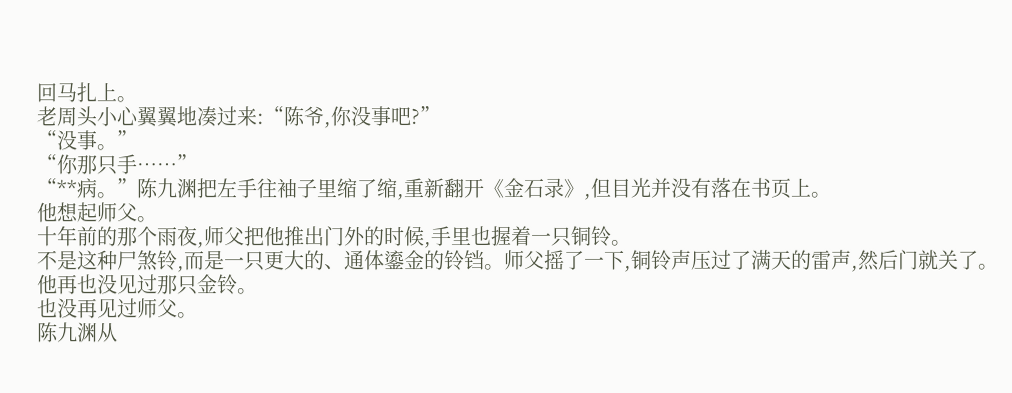回马扎上。
老周头小心翼翼地凑过来:“陈爷,你没事吧?”
“没事。”
“你那只手……”
“**病。”陈九渊把左手往袖子里缩了缩,重新翻开《金石录》,但目光并没有落在书页上。
他想起师父。
十年前的那个雨夜,师父把他推出门外的时候,手里也握着一只铜铃。
不是这种尸煞铃,而是一只更大的、通体鎏金的铃铛。师父摇了一下,铜铃声压过了满天的雷声,然后门就关了。
他再也没见过那只金铃。
也没再见过师父。
陈九渊从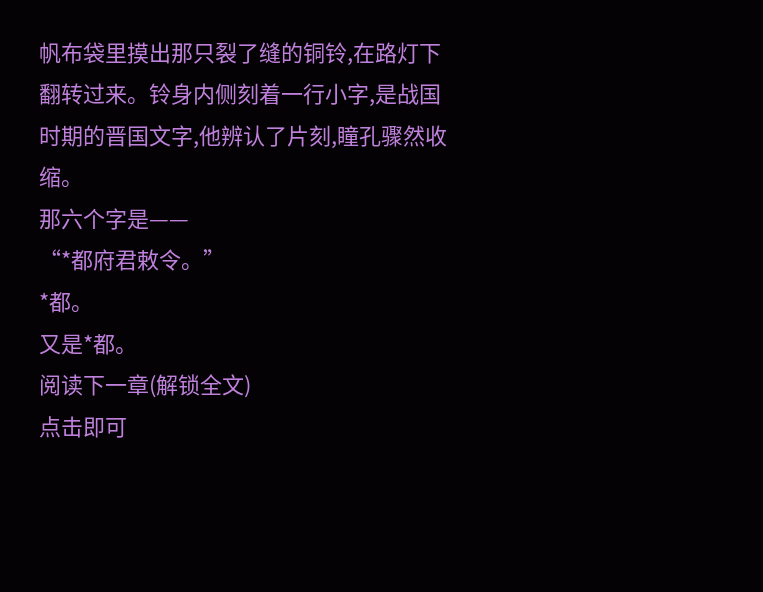帆布袋里摸出那只裂了缝的铜铃,在路灯下翻转过来。铃身内侧刻着一行小字,是战国时期的晋国文字,他辨认了片刻,瞳孔骤然收缩。
那六个字是——
“*都府君敕令。”
*都。
又是*都。
阅读下一章(解锁全文)
点击即可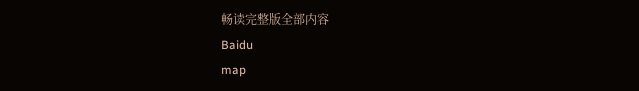畅读完整版全部内容
Baidu
map